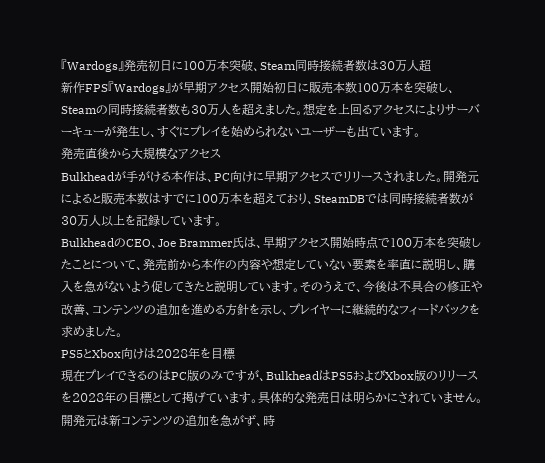『Wardogs』発売初日に100万本突破、Steam同時接続者数は30万人超
新作FPS『Wardogs』が早期アクセス開始初日に販売本数100万本を突破し、Steamの同時接続者数も30万人を超えました。想定を上回るアクセスによりサーバーキューが発生し、すぐにプレイを始められないユーザーも出ています。
発売直後から大規模なアクセス
Bulkheadが手がける本作は、PC向けに早期アクセスでリリースされました。開発元によると販売本数はすでに100万本を超えており、SteamDBでは同時接続者数が30万人以上を記録しています。
BulkheadのCEO、Joe Brammer氏は、早期アクセス開始時点で100万本を突破したことについて、発売前から本作の内容や想定していない要素を率直に説明し、購入を急がないよう促してきたと説明しています。そのうえで、今後は不具合の修正や改善、コンテンツの追加を進める方針を示し、プレイヤーに継続的なフィードバックを求めました。
PS5とXbox向けは2028年を目標
現在プレイできるのはPC版のみですが、BulkheadはPS5およびXbox版のリリースを2028年の目標として掲げています。具体的な発売日は明らかにされていません。
開発元は新コンテンツの追加を急がず、時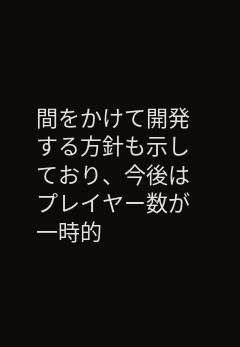間をかけて開発する方針も示しており、今後はプレイヤー数が一時的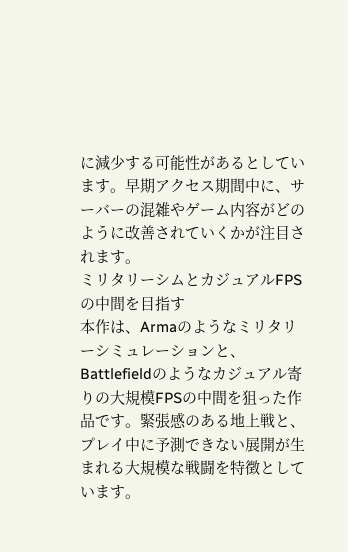に減少する可能性があるとしています。早期アクセス期間中に、サーバーの混雑やゲーム内容がどのように改善されていくかが注目されます。
ミリタリーシムとカジュアルFPSの中間を目指す
本作は、Armaのようなミリタリーシミュレーションと、Battlefieldのようなカジュアル寄りの大規模FPSの中間を狙った作品です。緊張感のある地上戦と、プレイ中に予測できない展開が生まれる大規模な戦闘を特徴としています。